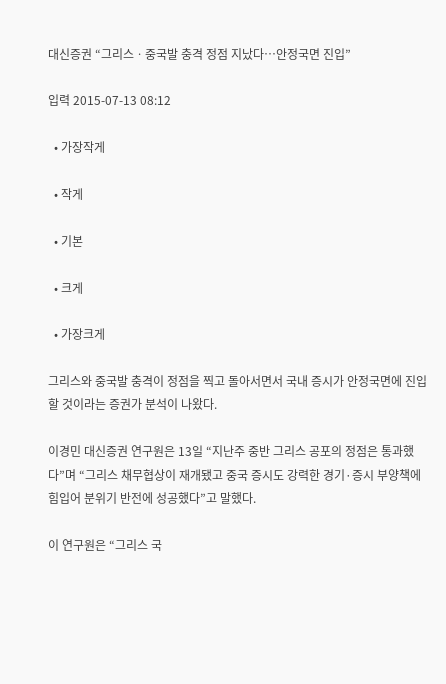대신증권 “그리스ㆍ중국발 충격 정점 지났다…안정국면 진입”

입력 2015-07-13 08:12

  • 가장작게

  • 작게

  • 기본

  • 크게

  • 가장크게

그리스와 중국발 충격이 정점을 찍고 돌아서면서 국내 증시가 안정국면에 진입할 것이라는 증권가 분석이 나왔다.

이경민 대신증권 연구원은 13일 “지난주 중반 그리스 공포의 정점은 통과했다”며 “그리스 채무협상이 재개됐고 중국 증시도 강력한 경기·증시 부양책에 힘입어 분위기 반전에 성공했다”고 말했다.

이 연구원은 “그리스 국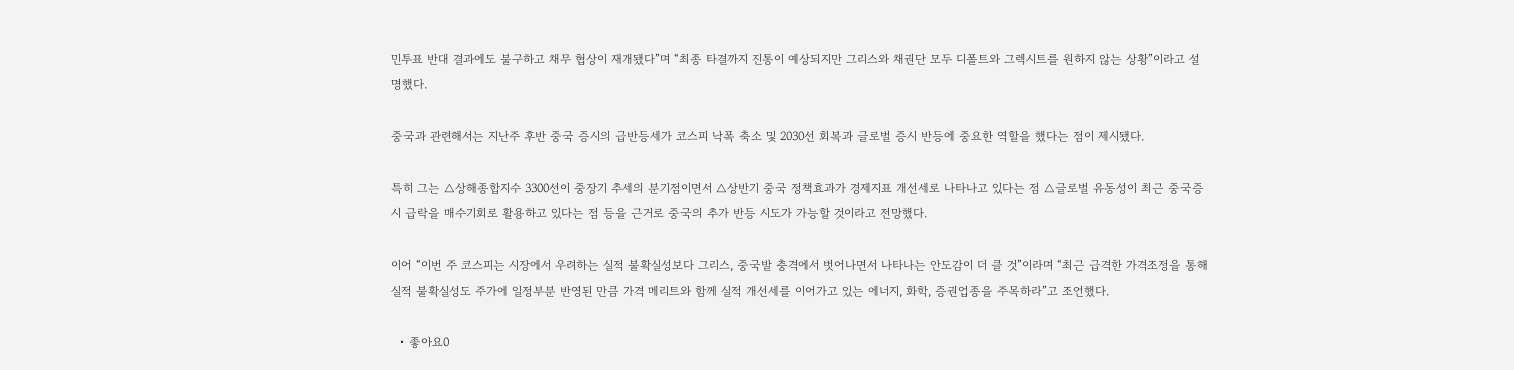민투표 반대 결과에도 불구하고 채무 협상이 재개됐다”며 “최종 타결까지 진통이 예상되지만 그리스와 채권단 모두 디폴트와 그렉시트를 원하지 않는 상황”이라고 설명했다.

중국과 관련해서는 지난주 후반 중국 증시의 급반등세가 코스피 낙폭 축소 및 2030선 회복과 글로벌 증시 반등에 중요한 역할을 했다는 점이 제시됐다.

특히 그는 △상해종합지수 3300선이 중장기 추세의 분기점이면서 △상반기 중국 정책효과가 경제지표 개선세로 나타나고 있다는 점 △글로벌 유동성이 최근 중국증시 급락을 매수기회로 활용하고 있다는 점 등을 근거로 중국의 추가 반등 시도가 가능할 것이라고 전망했다.

이어 “이번 주 코스피는 시장에서 우려하는 실적 불확실성보다 그리스, 중국발 충격에서 벗어나면서 나타나는 안도감이 더 클 것”이라며 “최근 급격한 가격조정을 통해 실적 불확실성도 주가에 일정부분 반영된 만큼 가격 메리트와 함께 실적 개선세를 이어가고 있는 에너지, 화학, 증권업종을 주목하라”고 조언했다.

  • 좋아요0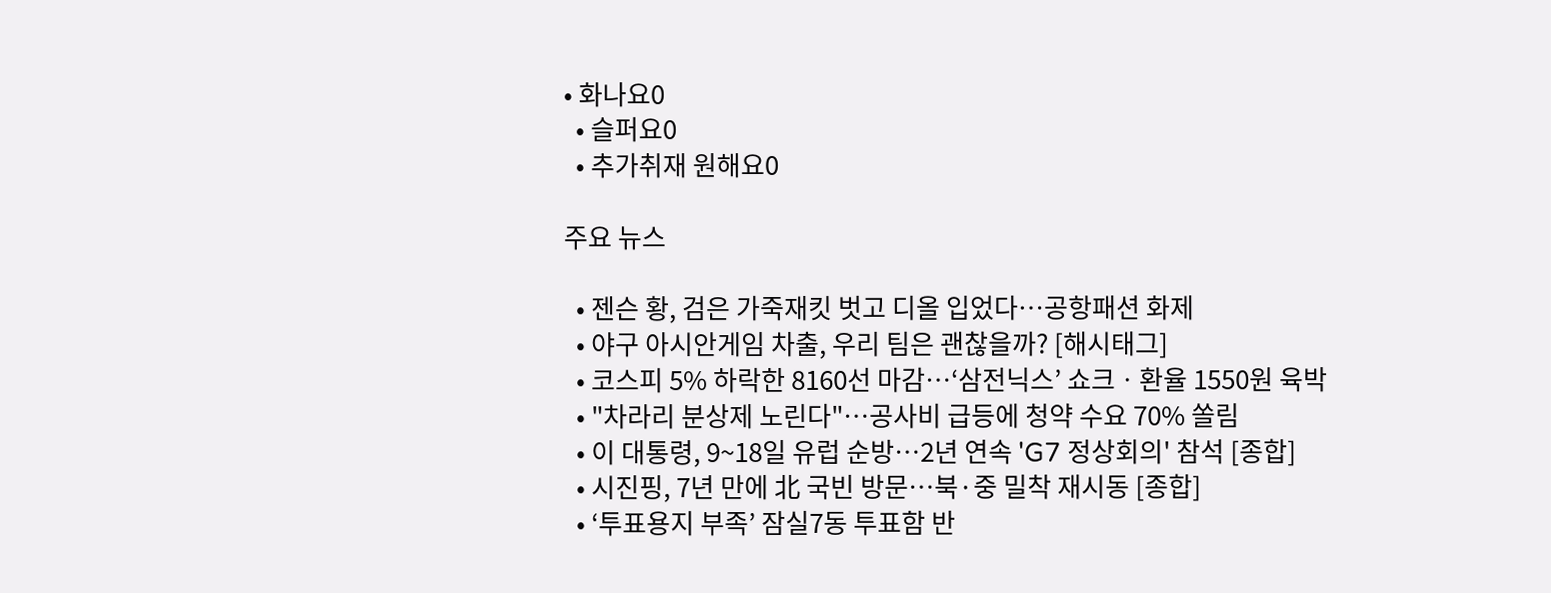• 화나요0
  • 슬퍼요0
  • 추가취재 원해요0

주요 뉴스

  • 젠슨 황, 검은 가죽재킷 벗고 디올 입었다…공항패션 화제
  • 야구 아시안게임 차출, 우리 팀은 괜찮을까? [해시태그]
  • 코스피 5% 하락한 8160선 마감⋯‘삼전닉스’ 쇼크ㆍ환율 1550원 육박
  • "차라리 분상제 노린다"⋯공사비 급등에 청약 수요 70% 쏠림
  • 이 대통령, 9~18일 유럽 순방…2년 연속 'G7 정상회의' 참석 [종합]
  • 시진핑, 7년 만에 北 국빈 방문⋯북·중 밀착 재시동 [종합]
  • ‘투표용지 부족’ 잠실7동 투표함 반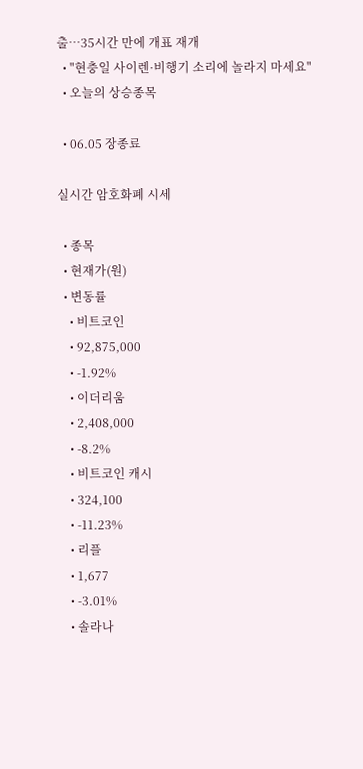출…35시간 만에 개표 재개
  • "현충일 사이렌·비행기 소리에 놀라지 마세요"
  • 오늘의 상승종목

  • 06.05 장종료

실시간 암호화폐 시세

  • 종목
  • 현재가(원)
  • 변동률
    • 비트코인
    • 92,875,000
    • -1.92%
    • 이더리움
    • 2,408,000
    • -8.2%
    • 비트코인 캐시
    • 324,100
    • -11.23%
    • 리플
    • 1,677
    • -3.01%
    • 솔라나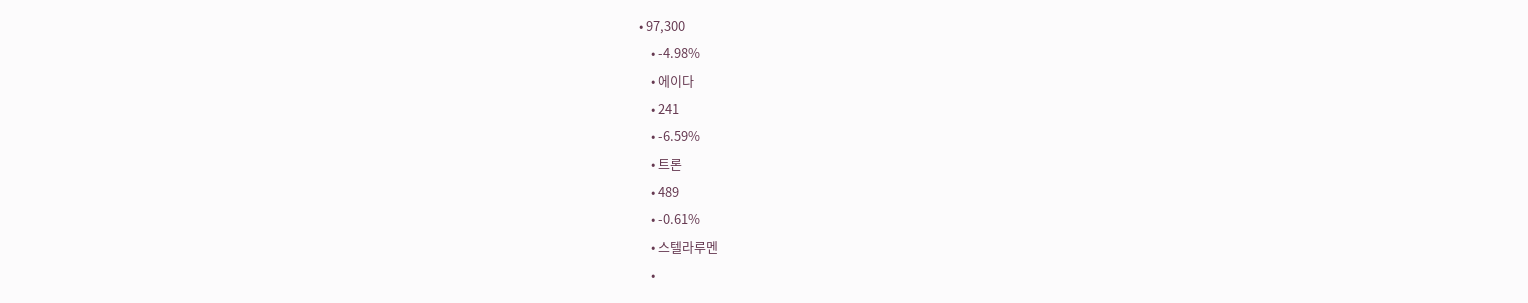• 97,300
    • -4.98%
    • 에이다
    • 241
    • -6.59%
    • 트론
    • 489
    • -0.61%
    • 스텔라루멘
    •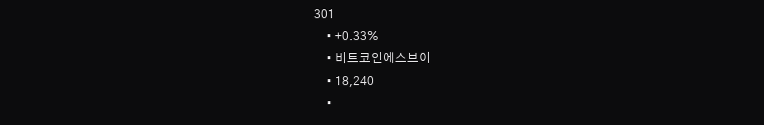301
    • +0.33%
    • 비트코인에스브이
    • 18,240
    •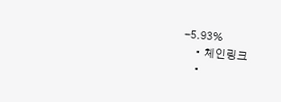-5.93%
    • 체인링크
    •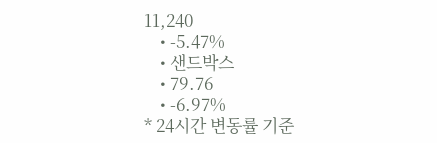11,240
    • -5.47%
    • 샌드박스
    • 79.76
    • -6.97%
* 24시간 변동률 기준